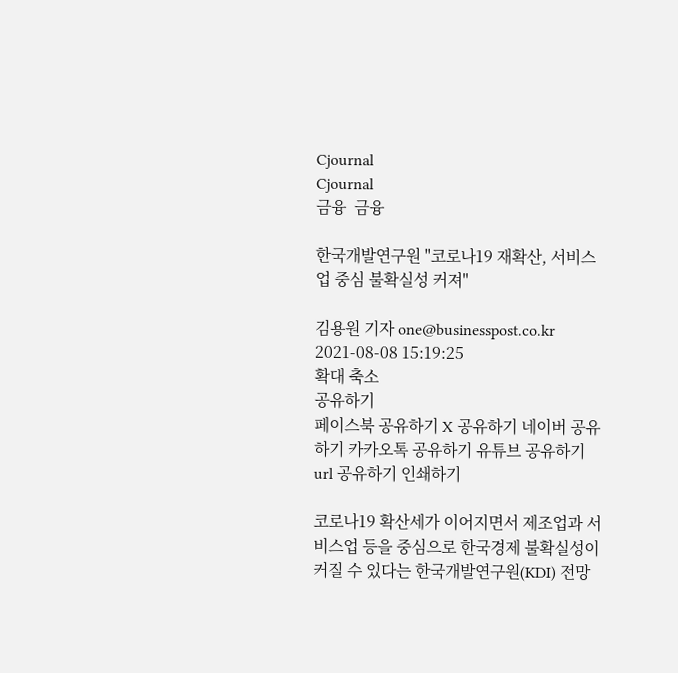Cjournal
Cjournal
금융  금융

한국개발연구원 "코로나19 재확산, 서비스업 중심 불확실성 커져"

김용원 기자 one@businesspost.co.kr 2021-08-08 15:19:25
확대 축소
공유하기
페이스북 공유하기 X 공유하기 네이버 공유하기 카카오톡 공유하기 유튜브 공유하기 url 공유하기 인쇄하기

코로나19 확산세가 이어지면서 제조업과 서비스업 등을 중심으로 한국경제 불확실성이 커질 수 있다는 한국개발연구원(KDI) 전망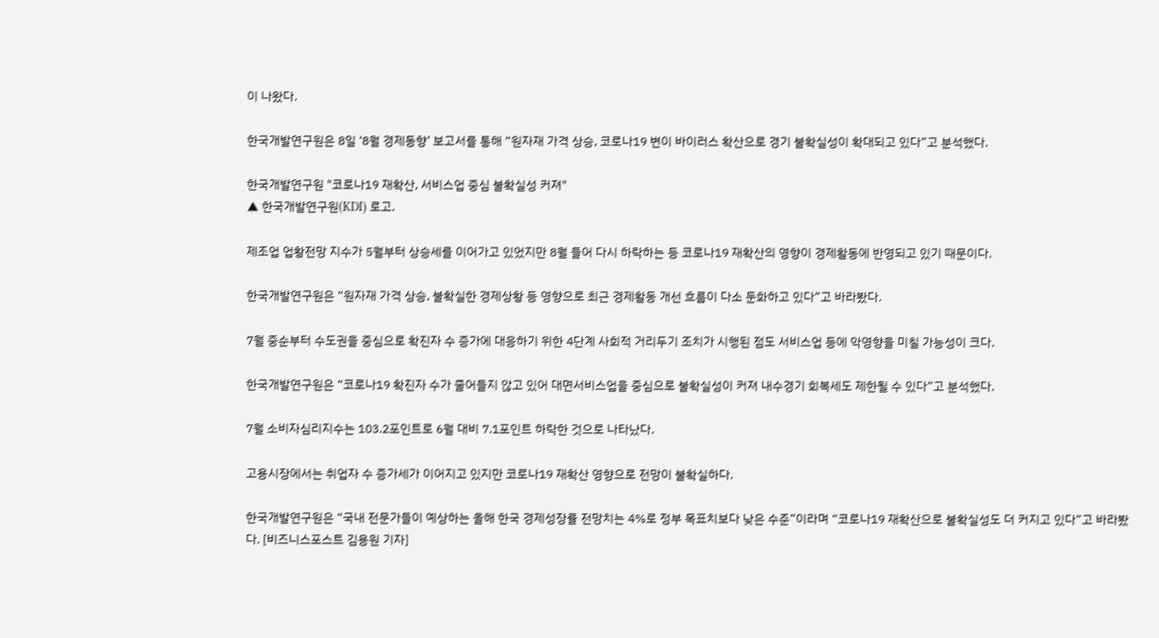이 나왔다.

한국개발연구원은 8일 ‘8월 경제동향’ 보고서를 통해 “원자재 가격 상승, 코로나19 변이 바이러스 확산으로 경기 불확실성이 확대되고 있다”고 분석했다.

한국개발연구원 "코로나19 재확산, 서비스업 중심 불확실성 커져"
▲ 한국개발연구원(KDI) 로고.

제조업 업황전망 지수가 5월부터 상승세를 이어가고 있었지만 8월 들어 다시 하락하는 등 코로나19 재확산의 영향이 경제활동에 반영되고 있기 때문이다.

한국개발연구원은 “원자재 가격 상승, 불확실한 경제상황 등 영향으로 최근 경제활동 개선 흐름이 다소 둔화하고 있다”고 바라봤다.

7월 중순부터 수도권을 중심으로 확진자 수 증가에 대응하기 위한 4단계 사회적 거리두기 조치가 시행된 점도 서비스업 등에 악영향을 미칠 가능성이 크다.

한국개발연구원은 “코로나19 확진자 수가 줄어들지 않고 있어 대면서비스업을 중심으로 불확실성이 커져 내수경기 회복세도 제한될 수 있다”고 분석했다.

7월 소비자심리지수는 103.2포인트로 6월 대비 7.1포인트 하락한 것으로 나타났다.

고용시장에서는 취업자 수 증가세가 이어지고 있지만 코로나19 재확산 영향으로 전망이 불확실하다.

한국개발연구원은 “국내 전문가들이 예상하는 올해 한국 경제성장률 전망치는 4%로 정부 목표치보다 낮은 수준”이라며 “코로나19 재확산으로 불확실성도 더 커지고 있다”고 바라봤다. [비즈니스포스트 김용원 기자]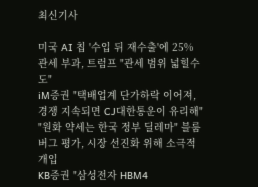최신기사

미국 AI 칩 '수입 뒤 재수출'에 25% 관세 부과, 트럼프 "관세 범위 넓힐수도"
iM증권 "택배업계 단가하락 이어져, 경쟁 지속되면 CJ대한통운이 유리해"
"원화 약세는 한국 정부 딜레마" 블룸버그 평가, 시장 선진화 위해 소극적 개입
KB증권 "삼성전자 HBM4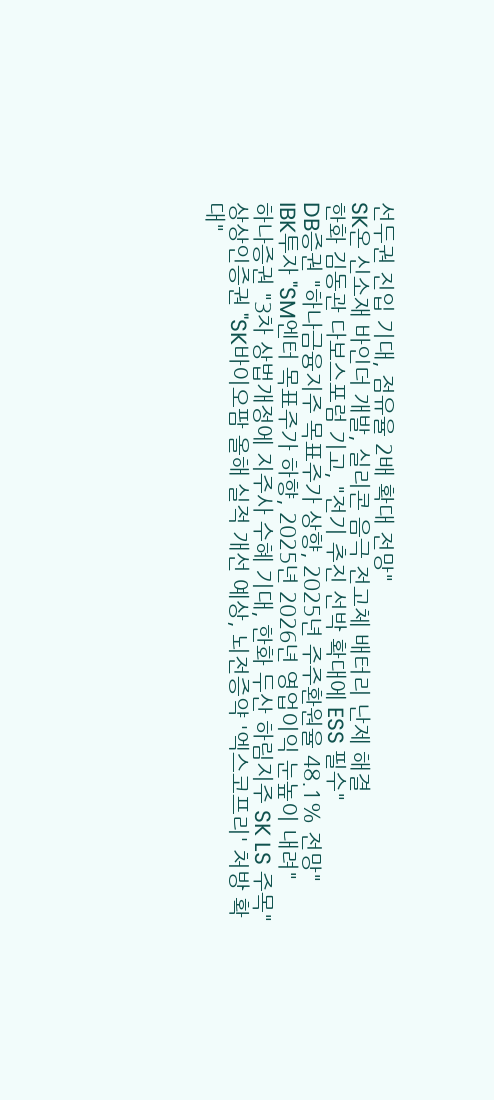선두권 진입 기대, 점유율 2배 확대 전망"
SK온 신소재 바인더 개발, 실리콘 음극 전고체 배터리 난제 해결
한화 김동관 다보스포럼 기고, "전기 추진 선박 확대에 ESS 필수"
DB증권 "하나금융지주 목표주가 상향, 2025년 주주환원율 48.1% 전망"
IBK투자 "SM엔터 목표주가 하향, 2025년 2026년 영업이익 눈높이 내려"
하나증권 "3차 상법개정에 지주사 수혜 기대, 한화 두산 하림지주 SK LS 주목"
상상인증권 "SK바이오팜 올해 실적 개선 예상, 뇌전증약 '엑스코프리' 처방 확대"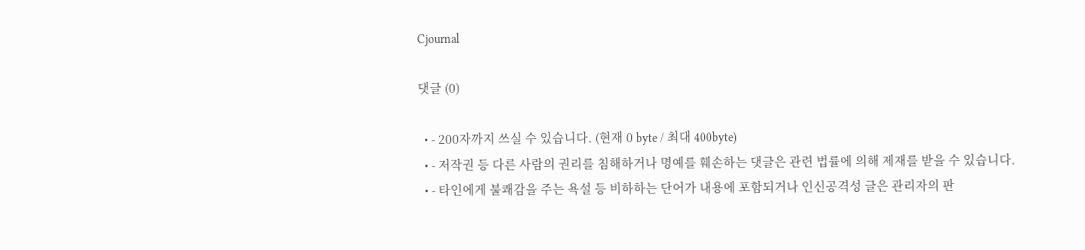Cjournal

댓글 (0)

  • - 200자까지 쓰실 수 있습니다. (현재 0 byte / 최대 400byte)
  • - 저작권 등 다른 사람의 권리를 침해하거나 명예를 훼손하는 댓글은 관련 법률에 의해 제재를 받을 수 있습니다.
  • - 타인에게 불쾌감을 주는 욕설 등 비하하는 단어가 내용에 포함되거나 인신공격성 글은 관리자의 판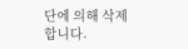단에 의해 삭제 합니다.